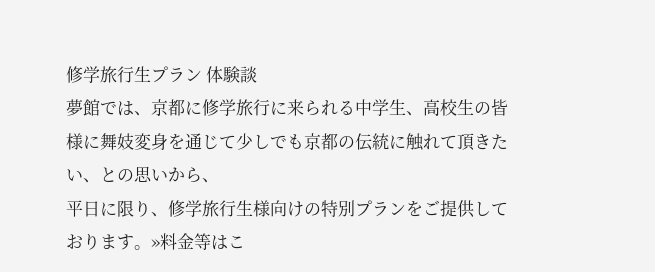修学旅行生プラン 体験談
夢館では、京都に修学旅行に来られる中学生、高校生の皆様に舞妓変身を通じて少しでも京都の伝統に触れて頂きたい、との思いから、
平日に限り、修学旅行生様向けの特別プランをご提供しております。»料金等はこ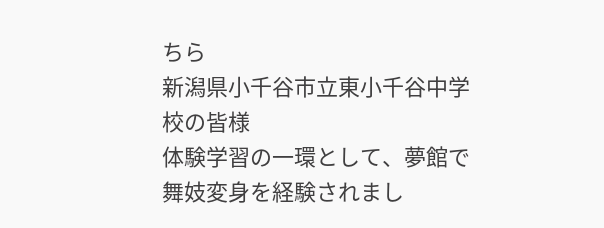ちら
新潟県小千谷市立東小千谷中学校の皆様
体験学習の一環として、夢館で舞妓変身を経験されまし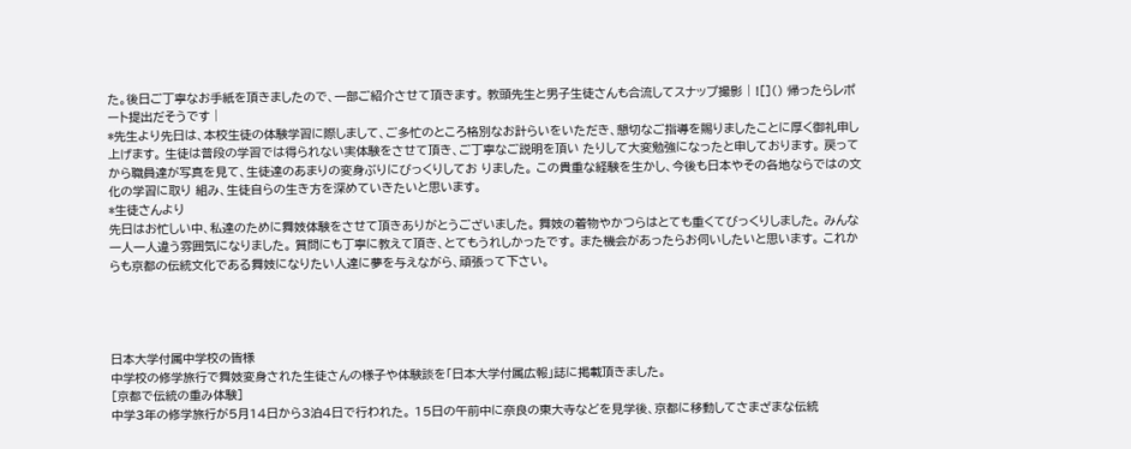た。後日ご丁寧なお手紙を頂きましたので、一部ご紹介させて頂きます。 教頭先生と男子生徒さんも合流してスナップ撮影 | ![]() 帰ったらレポート提出だそうです |
*先生より先日は、本校生徒の体験学習に際しまして、ご多忙のところ格別なお計らいをいただき、懇切なご指導を賜りましたことに厚く御礼申し上げます。 生徒は普段の学習では得られない実体験をさせて頂き、ご丁寧なご説明を頂い たりして大変勉強になったと申しております。 戻ってから職員達が写真を見て、生徒達のあまりの変身ぶりにびっくりしてお りました。 この貴重な経験を生かし、今後も日本やその各地ならではの文化の学習に取り 組み、生徒自らの生き方を深めていきたいと思います。
*生徒さんより
先日はお忙しい中、私達のために舞妓体験をさせて頂きありがとうございました。 舞妓の着物やかつらはとても重くてびっくりしました。 みんな一人一人違う雰囲気になりました。 質問にも丁寧に教えて頂き、とてもうれしかったです。 また機会があったらお伺いしたいと思います。 これからも京都の伝統文化である舞妓になりたい人達に夢を与えながら、頑張って下さい。




日本大学付属中学校の皆様
中学校の修学旅行で舞妓変身された生徒さんの様子や体験談を「日本大学付属広報」誌に掲載頂きました。
[京都で伝統の重み体験]
中学3年の修学旅行が5月14日から3泊4日で行われた。 15日の午前中に奈良の東大寺などを見学後、京都に移動してさまざまな伝統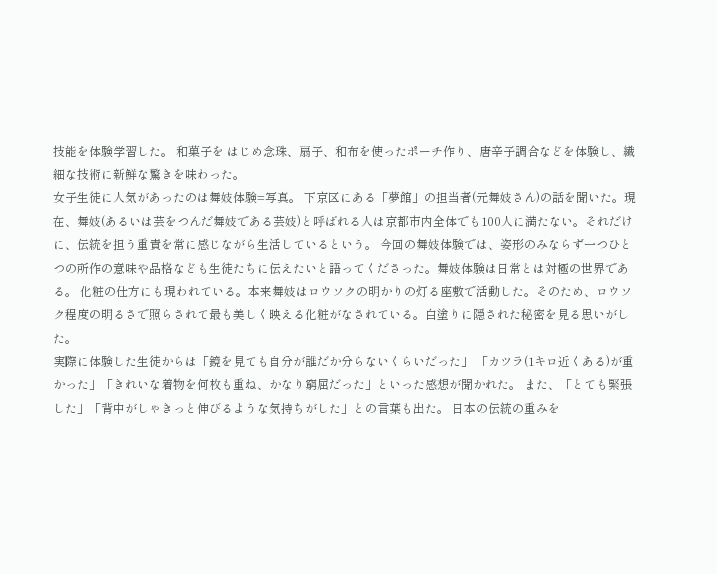技能を体験学習した。 和菓子を はじめ念珠、扇子、和布を使ったポーチ作り、唐辛子調合などを体験し、繊細な技術に新鮮な驚きを味わった。
女子生徒に人気があったのは舞妓体験=写真。 下京区にある「夢館」の担当者(元舞妓さん)の話を聞いた。現在、舞妓(あるいは芸をつんだ舞妓である芸妓)と呼ばれる人は京都市内全体でも100人に満たない。それだけに、伝統を担う重責を常に感じながら生活しているという。 今回の舞妓体験では、姿形のみならず一つひとつの所作の意味や品格なども生徒たちに伝えたいと語ってくださった。舞妓体験は日常とは対極の世界である。 化粧の仕方にも現われている。本来舞妓はロウソクの明かりの灯る座敷で活動した。そのため、ロウソク程度の明るさで照らされて最も美しく映える化粧がなされている。白塗りに隠された秘密を見る思いがした。
実際に体験した生徒からは「鏡を見ても自分が誰だか分らないくらいだった」 「カツラ(1キロ近くある)が重かった」「きれいな着物を何枚も重ね、かなり窮屈だった」といった感想が聞かれた。 また、「とても緊張した」「背中がしゃきっと伸びるような気持ちがした」との言葉も出た。 日本の伝統の重みを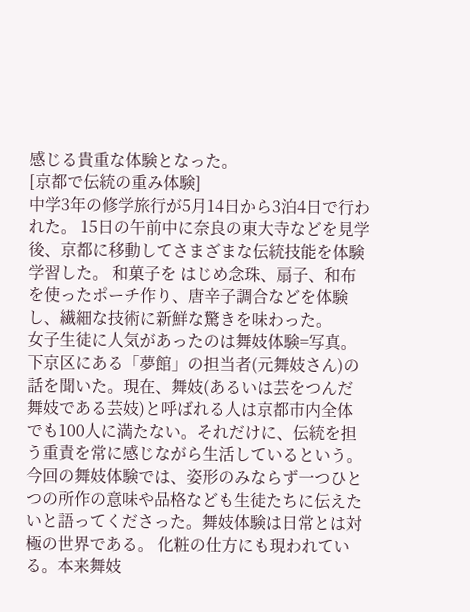感じる貴重な体験となった。
[京都で伝統の重み体験]
中学3年の修学旅行が5月14日から3泊4日で行われた。 15日の午前中に奈良の東大寺などを見学後、京都に移動してさまざまな伝統技能を体験学習した。 和菓子を はじめ念珠、扇子、和布を使ったポーチ作り、唐辛子調合などを体験し、繊細な技術に新鮮な驚きを味わった。
女子生徒に人気があったのは舞妓体験=写真。 下京区にある「夢館」の担当者(元舞妓さん)の話を聞いた。現在、舞妓(あるいは芸をつんだ舞妓である芸妓)と呼ばれる人は京都市内全体でも100人に満たない。それだけに、伝統を担う重責を常に感じながら生活しているという。 今回の舞妓体験では、姿形のみならず一つひとつの所作の意味や品格なども生徒たちに伝えたいと語ってくださった。舞妓体験は日常とは対極の世界である。 化粧の仕方にも現われている。本来舞妓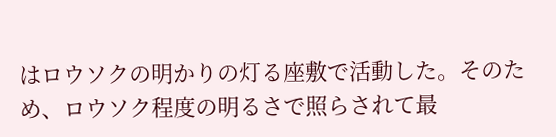はロウソクの明かりの灯る座敷で活動した。そのため、ロウソク程度の明るさで照らされて最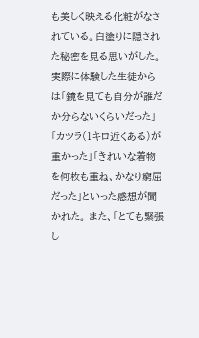も美しく映える化粧がなされている。白塗りに隠された秘密を見る思いがした。
実際に体験した生徒からは「鏡を見ても自分が誰だか分らないくらいだった」 「カツラ(1キロ近くある)が重かった」「きれいな着物を何枚も重ね、かなり窮屈だった」といった感想が聞かれた。 また、「とても緊張し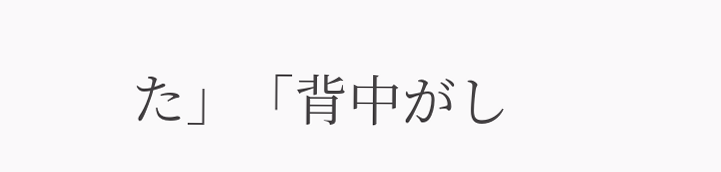た」「背中がし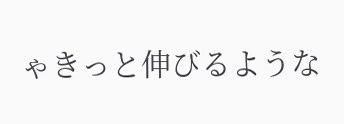ゃきっと伸びるような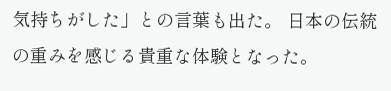気持ちがした」との言葉も出た。 日本の伝統の重みを感じる貴重な体験となった。